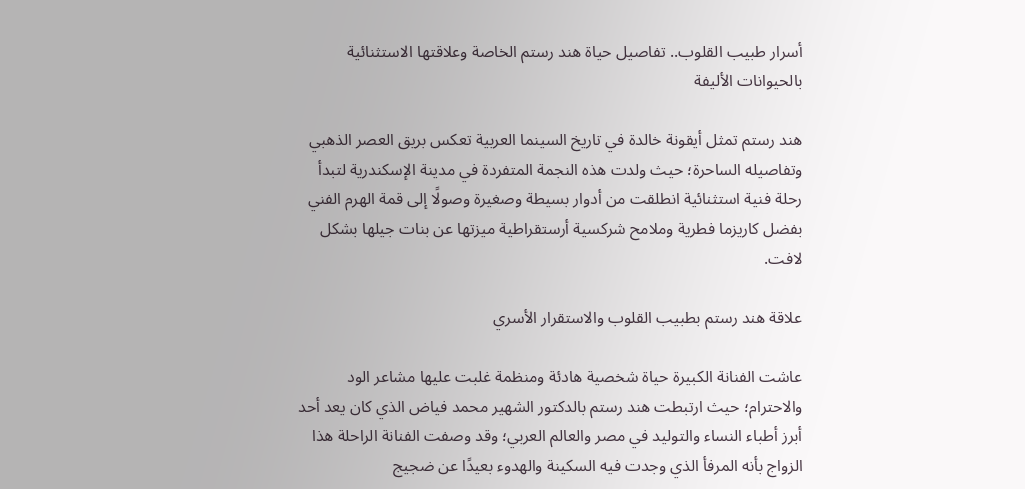أسرار طبيب القلوب.. تفاصيل حياة هند رستم الخاصة وعلاقتها الاستثنائية بالحيوانات الأليفة

هند رستم تمثل أيقونة خالدة في تاريخ السينما العربية تعكس بريق العصر الذهبي وتفاصيله الساحرة؛ حيث ولدت هذه النجمة المتفردة في مدينة الإسكندرية لتبدأ رحلة فنية استثنائية انطلقت من أدوار بسيطة وصغيرة وصولًا إلى قمة الهرم الفني بفضل كاريزما فطرية وملامح شركسية أرستقراطية ميزتها عن بنات جيلها بشكل لافت.

علاقة هند رستم بطبيب القلوب والاستقرار الأسري

عاشت الفنانة الكبيرة حياة شخصية هادئة ومنظمة غلبت عليها مشاعر الود والاحترام؛ حيث ارتبطت هند رستم بالدكتور الشهير محمد فياض الذي كان يعد أحد أبرز أطباء النساء والتوليد في مصر والعالم العربي؛ وقد وصفت الفنانة الراحلة هذا الزواج بأنه المرفأ الذي وجدت فيه السكينة والهدوء بعيدًا عن ضجيج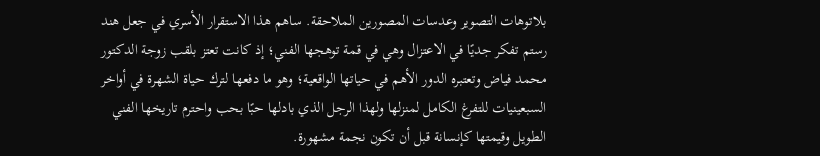بلاتوهات التصوير وعدسات المصورين الملاحقة. ساهم هذا الاستقرار الأسري في جعل هند رستم تفكر جديًا في الاعتزال وهي في قمة توهجها الفني؛ إذ كانت تعتز بلقب زوجة الدكتور محمد فياض وتعتبره الدور الأهم في حياتها الواقعية؛ وهو ما دفعها لترك حياة الشهرة في أواخر السبعينيات للتفرغ الكامل لمنزلها ولهذا الرجل الذي بادلها حبًا بحب واحترم تاريخها الفني الطويل وقيمتها كإنسانة قبل أن تكون نجمة مشهورة.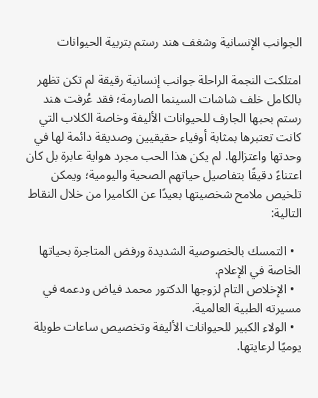الجوانب الإنسانية وشغف هند رستم بتربية الحيوانات

امتلكت النجمة الراحلة جوانب إنسانية رقيقة لم تكن تظهر بالكامل خلف شاشات السينما الصارمة؛ فقد عُرفت هند رستم بحبها الجارف للحيوانات الأليفة وخاصة الكلاب التي كانت تعتبرها بمثابة أوفياء حقيقيين وصديقة دائمة لها في وحدتها واعتزالها. لم يكن هذا الحب مجرد هواية عابرة بل كان اعتناءً دقيقًا بتفاصيل حياتهم الصحية واليومية؛ ويمكن تلخيص ملامح شخصيتها بعيدًا عن الكاميرا من خلال النقاط التالية:

  • التمسك بالخصوصية الشديدة ورفض المتاجرة بحياتها الخاصة في الإعلام.
  • الإخلاص التام لزوجها الدكتور محمد فياض ودعمه في مسيرته الطبية العالمية.
  • الولاء الكبير للحيوانات الأليفة وتخصيص ساعات طويلة يوميًا لرعايتها.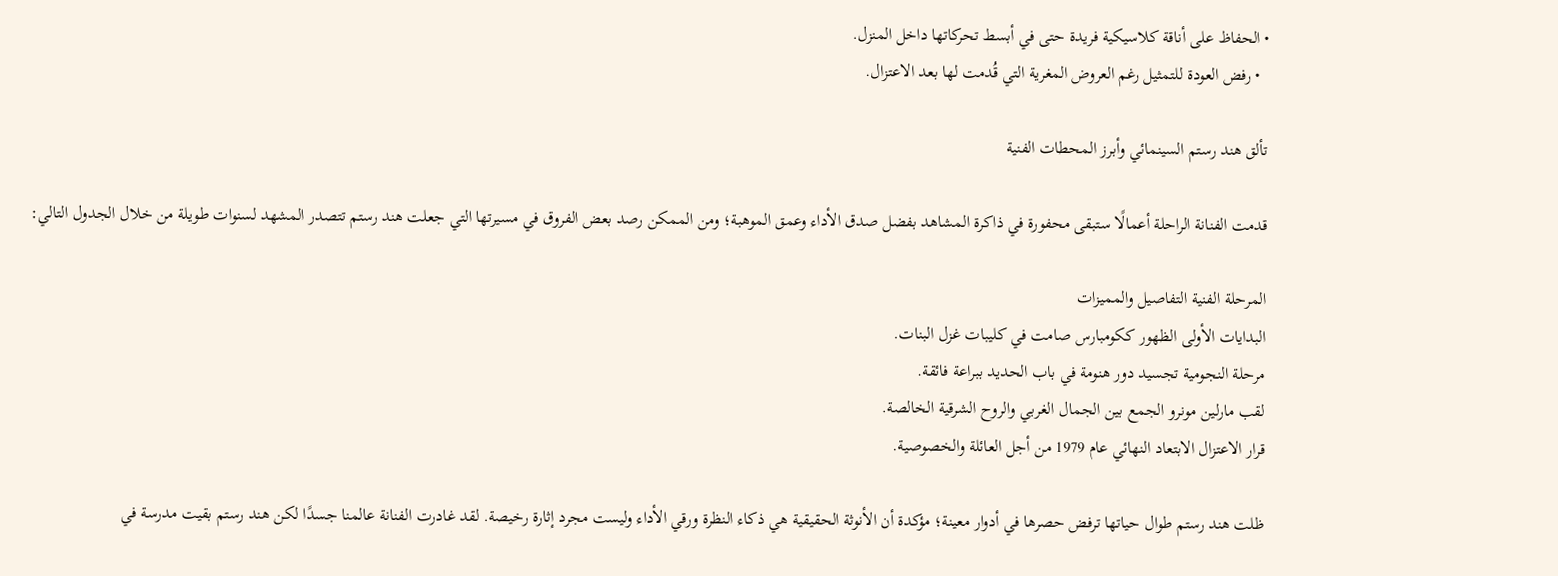• الحفاظ على أناقة كلاسيكية فريدة حتى في أبسط تحركاتها داخل المنزل.
  • رفض العودة للتمثيل رغم العروض المغرية التي قُدمت لها بعد الاعتزال.

تألق هند رستم السينمائي وأبرز المحطات الفنية

قدمت الفنانة الراحلة أعمالًا ستبقى محفورة في ذاكرة المشاهد بفضل صدق الأداء وعمق الموهبة؛ ومن الممكن رصد بعض الفروق في مسيرتها التي جعلت هند رستم تتصدر المشهد لسنوات طويلة من خلال الجدول التالي:

المرحلة الفنية التفاصيل والمميزات
البدايات الأولى الظهور ككومبارس صامت في كليبات غزل البنات.
مرحلة النجومية تجسيد دور هنومة في باب الحديد ببراعة فائقة.
لقب مارلين مونرو الجمع بين الجمال الغربي والروح الشرقية الخالصة.
قرار الاعتزال الابتعاد النهائي عام 1979 من أجل العائلة والخصوصية.

ظلت هند رستم طوال حياتها ترفض حصرها في أدوار معينة؛ مؤكدة أن الأنوثة الحقيقية هي ذكاء النظرة ورقي الأداء وليست مجرد إثارة رخيصة. لقد غادرت الفنانة عالمنا جسدًا لكن هند رستم بقيت مدرسة في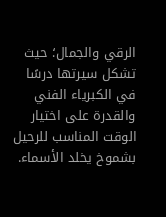الرقي والجمال؛ حيث تشكل سيرتها درسًا في الكبرياء الفني والقدرة على اختيار الوقت المناسب للرحيل بشموخ يخلد الأسماء.